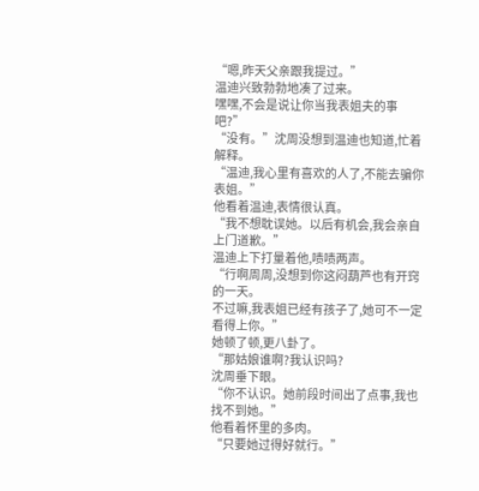“嗯,昨天父亲跟我提过。”
温迪兴致勃勃地凑了过来。
嘿嘿,不会是说让你当我表姐夫的事吧?”
“没有。”沈周没想到温迪也知道,忙着解释。
“温迪,我心里有喜欢的人了,不能去骗你表姐。”
他看着温迪,表情很认真。
“我不想耽误她。以后有机会,我会亲自上门道歉。”
温迪上下打量着他,啧啧两声。
“行啊周周,没想到你这闷葫芦也有开窍的一天。
不过嘛,我表姐已经有孩子了,她可不一定看得上你。”
她顿了顿,更八卦了。
“那姑娘谁啊?我认识吗?
沈周垂下眼。
“你不认识。她前段时间出了点事,我也找不到她。”
他看着怀里的多肉。
“只要她过得好就行。”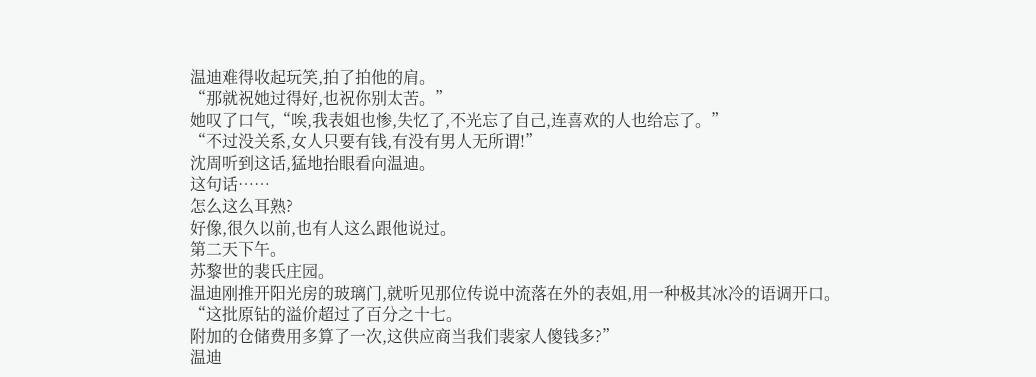温迪难得收起玩笑,拍了拍他的肩。
“那就祝她过得好,也祝你别太苦。”
她叹了口气,“唉,我表姐也惨,失忆了,不光忘了自己,连喜欢的人也给忘了。”
“不过没关系,女人只要有钱,有没有男人无所谓!”
沈周听到这话,猛地抬眼看向温迪。
这句话……
怎么这么耳熟?
好像,很久以前,也有人这么跟他说过。
第二天下午。
苏黎世的裴氏庄园。
温迪刚推开阳光房的玻璃门,就听见那位传说中流落在外的表姐,用一种极其冰冷的语调开口。
“这批原钻的溢价超过了百分之十七。
附加的仓储费用多算了一次,这供应商当我们裴家人傻钱多?”
温迪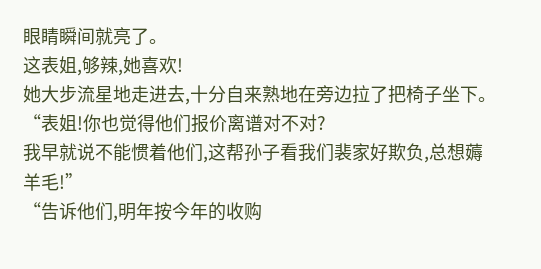眼睛瞬间就亮了。
这表姐,够辣,她喜欢!
她大步流星地走进去,十分自来熟地在旁边拉了把椅子坐下。
“表姐!你也觉得他们报价离谱对不对?
我早就说不能惯着他们,这帮孙子看我们裴家好欺负,总想薅羊毛!”
“告诉他们,明年按今年的收购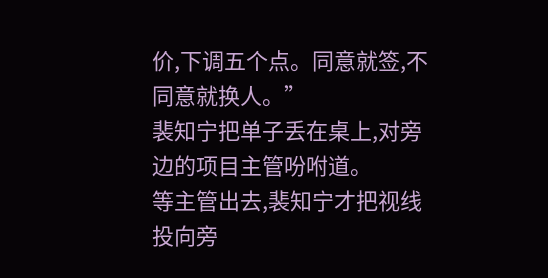价,下调五个点。同意就签,不同意就换人。”
裴知宁把单子丢在桌上,对旁边的项目主管吩咐道。
等主管出去,裴知宁才把视线投向旁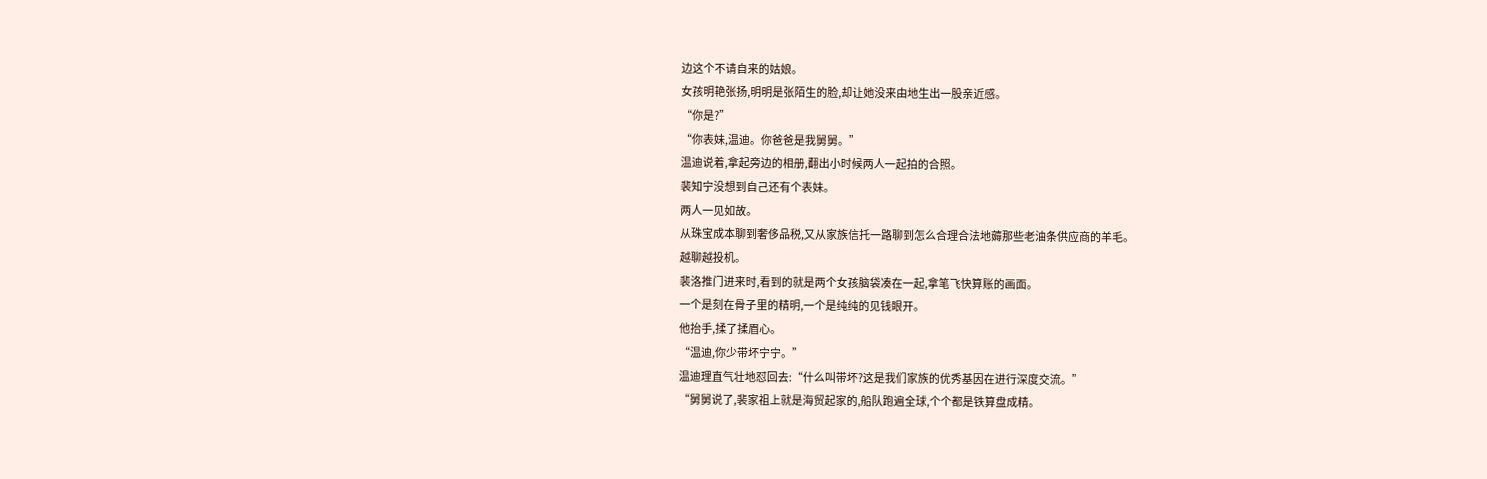边这个不请自来的姑娘。
女孩明艳张扬,明明是张陌生的脸,却让她没来由地生出一股亲近感。
“你是?”
“你表妹,温迪。你爸爸是我舅舅。”
温迪说着,拿起旁边的相册,翻出小时候两人一起拍的合照。
裴知宁没想到自己还有个表妹。
两人一见如故。
从珠宝成本聊到奢侈品税,又从家族信托一路聊到怎么合理合法地薅那些老油条供应商的羊毛。
越聊越投机。
裴洛推门进来时,看到的就是两个女孩脑袋凑在一起,拿笔飞快算账的画面。
一个是刻在骨子里的精明,一个是纯纯的见钱眼开。
他抬手,揉了揉眉心。
“温迪,你少带坏宁宁。”
温迪理直气壮地怼回去:“什么叫带坏?这是我们家族的优秀基因在进行深度交流。”
“舅舅说了,裴家祖上就是海贸起家的,船队跑遍全球,个个都是铁算盘成精。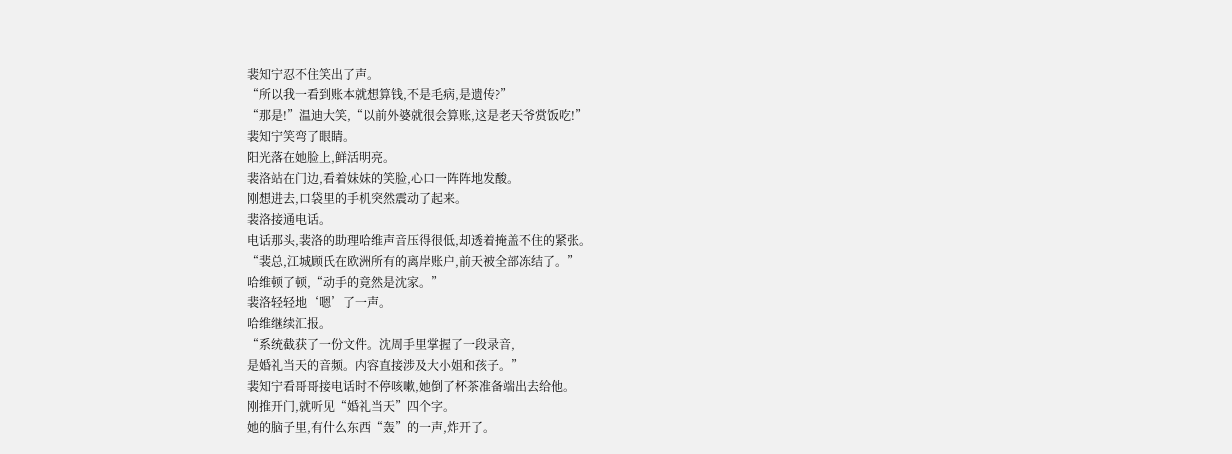裴知宁忍不住笑出了声。
“所以我一看到账本就想算钱,不是毛病,是遗传?”
“那是!”温迪大笑,“以前外婆就很会算账,这是老天爷赏饭吃!”
裴知宁笑弯了眼睛。
阳光落在她脸上,鲜活明亮。
裴洛站在门边,看着妹妹的笑脸,心口一阵阵地发酸。
刚想进去,口袋里的手机突然震动了起来。
裴洛接通电话。
电话那头,裴洛的助理哈维声音压得很低,却透着掩盖不住的紧张。
“裴总,江城顾氏在欧洲所有的离岸账户,前天被全部冻结了。”
哈维顿了顿,“动手的竟然是沈家。”
裴洛轻轻地‘嗯’了一声。
哈维继续汇报。
“系统截获了一份文件。沈周手里掌握了一段录音,
是婚礼当天的音频。内容直接涉及大小姐和孩子。”
裴知宁看哥哥接电话时不停咳嗽,她倒了杯茶准备端出去给他。
刚推开门,就听见“婚礼当天”四个字。
她的脑子里,有什么东西“轰”的一声,炸开了。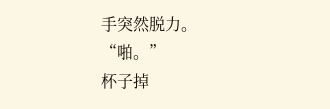手突然脱力。
“啪。”
杯子掉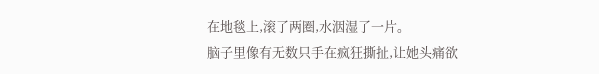在地毯上,滚了两圈,水洇湿了一片。
脑子里像有无数只手在疯狂撕扯,让她头痛欲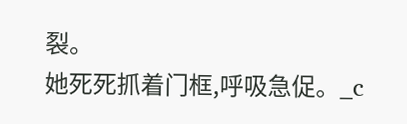裂。
她死死抓着门框,呼吸急促。_c